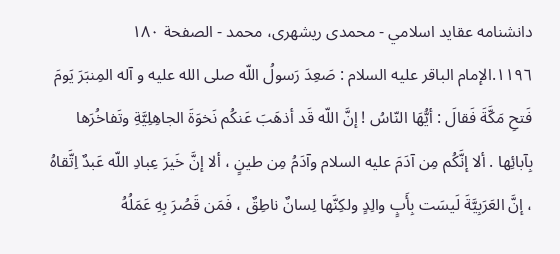دانشنامه عقايد اسلامي - محمدی ریشهری، محمد - الصفحة ١٨٠
١١٩٦.الإمام الباقر عليه السلام : صَعِدَ رَسولُ اللّه صلى الله عليه و آله المِنبَرَ يَومَ فَتحِ مَكَّةَ فَقالَ : أيُّهَا النّاسُ ! إنَّ اللّه قَد أذهَبَ عَنكُم نَخوَةَ الجاهِلِيَّةِ وتَفاخُرَها بِآبائِها . ألا إنَّكُم مِن آدَمَ عليه السلام وآدَمُ مِن طينٍ ، ألا إنَّ خَيرَ عِبادِ اللّه عَبدٌ اِتَّقاهُ ، إنَّ العَرَبِيَّةَ لَيسَت بِأَبٍ والِدٍ ولكِنَّها لِسانٌ ناطِقٌ ، فَمَن قَصُرَ بِهِ عَمَلُهُ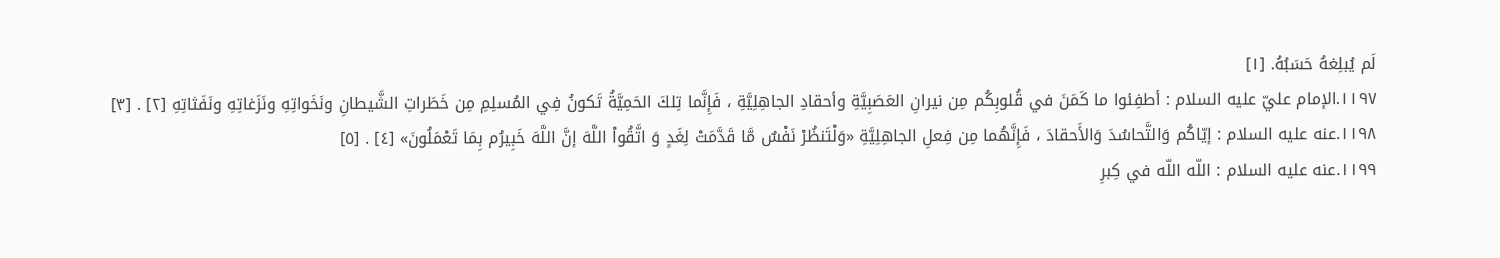لَم يُبلِغهُ حَسَبُهُ. [١]
١١٩٧.الإمام عليّ عليه السلام : أطفِئوا ما كَمَنَ في قُلوبِكُم مِن نيرانِ العَصَبِيَّةِ وأحقادِ الجاهِلِيَّةِ ، فَإِنَّما تِلكَ الحَمِيَّةُ تَكونُ فِي المُسلِمِ مِن خَطَراتِ الشَّيطانِ ونَخَواتِهِ ونَزَغاتِهِ ونَفَثاتِهِ [٢] . [٣]
١١٩٨.عنه عليه السلام : إيّاكُم وَالتَّحاسُدَ وَالأَحقادَ ، فَإِنَّهُما مِن فِعلِ الجاهِلِيَّةِ «وَلْتَنظُرْ نَفْسٌ مَّا قَدَّمَتْ لِغَدٍ وَ اتَّقُواْ اللَّهَ إنَّ اللَّهَ خَبِيرُم بِمَا تَعْمَلُونَ» [٤] . [٥]
١١٩٩.عنه عليه السلام : اللّه اللّه في كِبرِ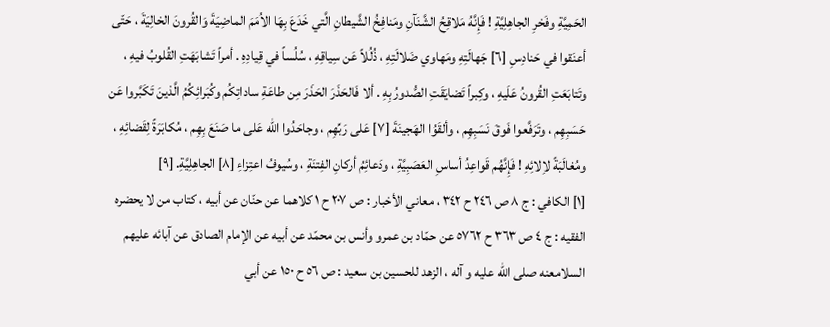الحَمِيَّةِ وفَخرِ الجاهِلِيَّةِ ! فَإِنَّهُ مَلاقِحُ الشَّنَآنِ ومَنافِخُ الشَّيطانِ الَّتي خَدَعَ بِهَا الاُمَمَ الماضِيَةَ وَالقُرونَ الخالِيَةَ ، حَتّى أعنَقوا في حَنادِسِ [٦] جَهالَتِهِ ومَهاوي ضَلالَتِهِ ، ذُلُلاً عَن سِياقِهِ ، سُلُساً في قِيادِهِ . أمراً تَشابَهَتِ القُلوبُ فيهِ ، وتَتابَعَتِ القُرونُ عَلَيهِ ، وكِبراً تَضايَقَتِ الصُّدورُ بِهِ . ألا فَالحَذَرَ الحَذَرَ مِن طاعَةِ ساداتِكُم وكُبَرائِكُمُ الَّذينَ تَكَبَّروا عَن حَسَبِهِم ، وتَرَفَّعوا فَوقَ نَسَبِهِم ، وألقَوُا الهَجينَةَ [٧] عَلى رَبِّهِم ، وجاحَدُوا اللّه عَلى ما صَنَعَ بِهِم ، مُكابَرَةً لِقَضائِهِ ، ومُغالَبَةً لاِلائِهِ ! فَإِنَّهُم قَواعِدُ أساسِ العَصَبِيَّةِ ، ودَعائِمُ أركانِ الفِتنَةِ ، وسُيوفُ اعتِزاءِ [٨] الجاهِلِيَّةِ. [٩]
[١] الكافي : ج ٨ ص ٢٤٦ ح ٣٤٢ ، معاني الأخبار : ص ٢٠٧ ح ١ كلاهما عن حنّان عن أبيه ، كتاب من لا يحضره الفقيه : ج ٤ ص ٣٦٣ ح ٥٧٦٢ عن حمّاد بن عمرو وأنس بن محمّد عن أبيه عن الإمام الصادق عن آبائه عليهم السلامعنه صلى الله عليه و آله ، الزهد للحسين بن سعيد : ص ٥٦ ح ١٥٠ عن أبي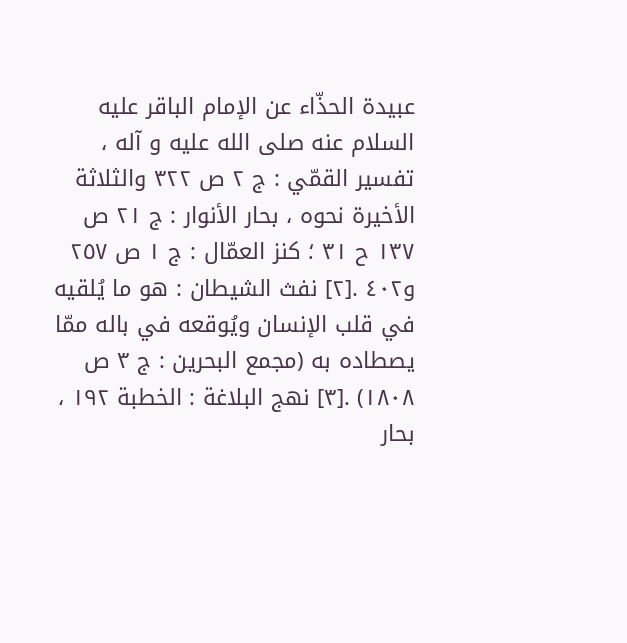عبيدة الحذّاء عن الإمام الباقر عليه السلام عنه صلى الله عليه و آله ، تفسير القمّي : ج ٢ ص ٣٢٢ والثلاثة الأخيرة نحوه ، بحار الأنوار : ج ٢١ ص ١٣٧ ح ٣١ ؛ كنز العمّال : ج ١ ص ٢٥٧ و٤٠٢ .[٢] نفث الشيطان : هو ما يُلقيه في قلب الإنسان ويُوقعه في باله ممّا يصطاده به (مجمع البحرين : ج ٣ ص ١٨٠٨) .[٣] نهج البلاغة : الخطبة ١٩٢ ، بحار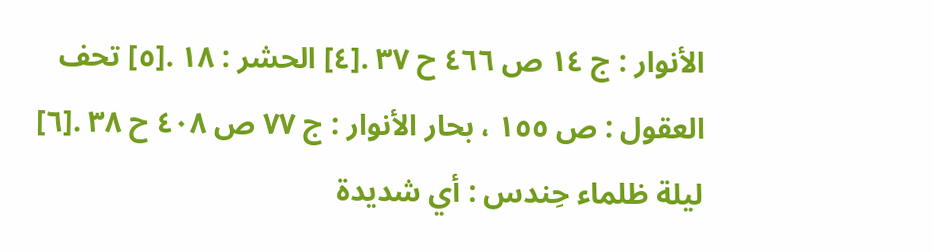الأنوار : ج ١٤ ص ٤٦٦ ح ٣٧ .[٤] الحشر : ١٨ .[٥] تحف العقول : ص ١٥٥ ، بحار الأنوار : ج ٧٧ ص ٤٠٨ ح ٣٨ .[٦] ليلة ظلماء حِندس : أي شديدة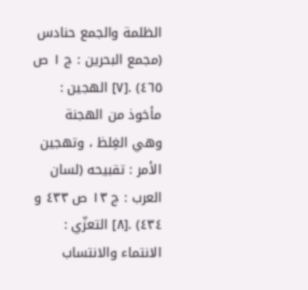الظلمة والجمع حنادس (مجمع البحرين : ج ١ ص ٤٦٥) .[٧] الهجين : مأخوذ من الهجنة وهي الغِلظ ، وتهجين الأمر : تقبيحه (لسان العرب : ج ١٣ ص ٤٣٣ و ٤٣٤) .[٨] التعزّي : الانتماء والانتساب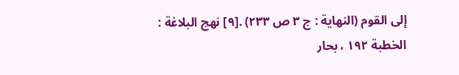إلى القوم (النهاية : ج ٣ ص ٢٣٣) .[٩] نهج البلاغة : الخطبة ١٩٢ ، بحار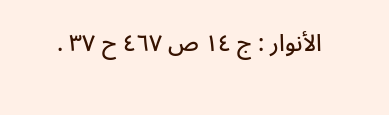الأنوار : ج ١٤ ص ٤٦٧ ح ٣٧ .